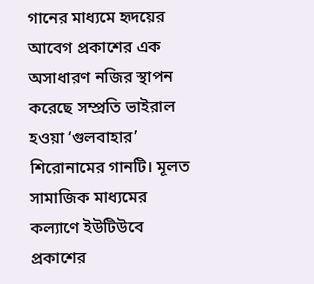গানের মাধ্যমে হৃদয়ের আবেগ প্রকাশের এক অসাধারণ নজির স্থাপন করেছে সম্প্রতি ভাইরাল হওয়া ‘গুলবাহার’ শিরোনামের গানটি। মূলত সামাজিক মাধ্যমের কল্যাণে ইউটিউবে প্রকাশের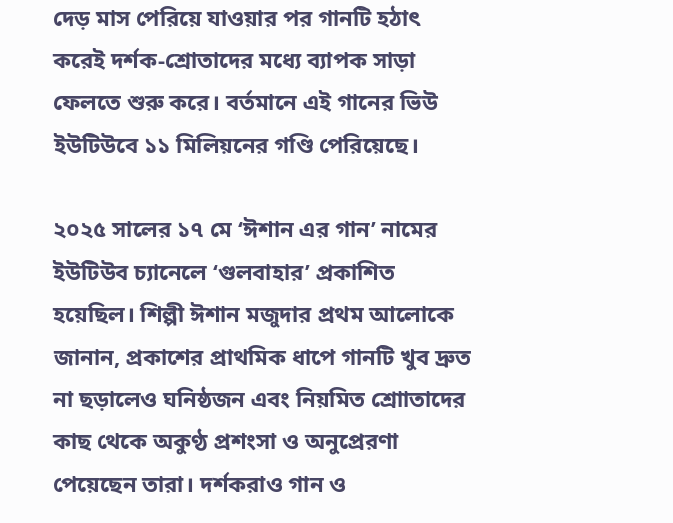দেড় মাস পেরিয়ে যাওয়ার পর গানটি হঠাৎ করেই দর্শক-শ্রোতাদের মধ্যে ব্যাপক সাড়া ফেলতে শুরু করে। বর্তমানে এই গানের ভিউ ইউটিউবে ১১ মিলিয়নের গণ্ডি পেরিয়েছে।

২০২৫ সালের ১৭ মে ‘ঈশান এর গান’ নামের ইউটিউব চ্যানেলে ‘গুলবাহার’ প্রকাশিত হয়েছিল। শিল্পী ঈশান মজুদার প্রথম আলোকে জানান, প্রকাশের প্রাথমিক ধাপে গানটি খুব দ্রুত না ছড়ালেও ঘনিষ্ঠজন এবং নিয়মিত শ্রোাতাদের কাছ থেকে অকুণ্ঠ প্রশংসা ও অনুপ্রেরণা পেয়েছেন তারা। দর্শকরাও গান ও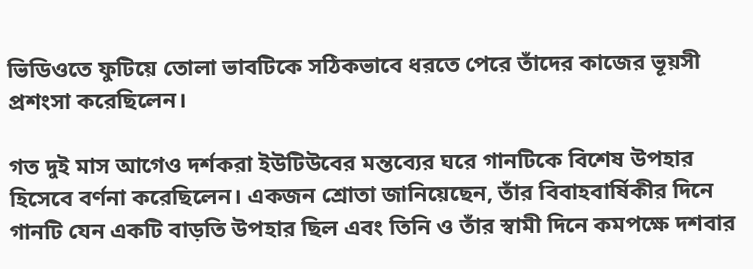ভিডিওতে ফুটিয়ে তোলা ভাবটিকে সঠিকভাবে ধরতে পেরে তাঁদের কাজের ভূয়সী প্রশংসা করেছিলেন।

গত দুই মাস আগেও দর্শকরা ইউটিউবের মন্তব্যের ঘরে গানটিকে বিশেষ উপহার হিসেবে বর্ণনা করেছিলেন। একজন শ্রোতা জানিয়েছেন, তাঁর বিবাহবার্ষিকীর দিনে গানটি যেন একটি বাড়তি উপহার ছিল এবং তিনি ও তাঁর স্বামী দিনে কমপক্ষে দশবার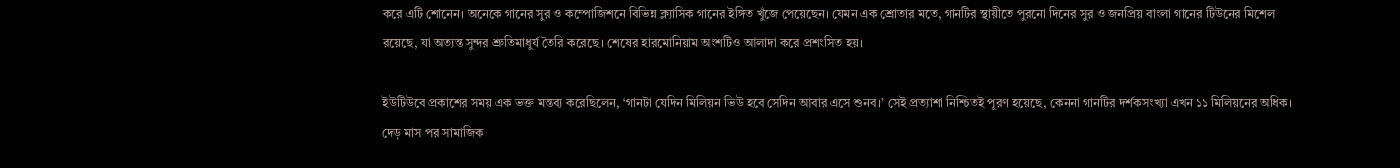করে এটি শোনেন। অনেকে গানের সুর ও কম্পোজিশনে বিভিন্ন ক্ল্যাসিক গানের ইঙ্গিত খুঁজে পেয়েছেন। যেমন এক শ্রোতার মতে, গানটির স্থায়ীতে পুরনো দিনের সুর ও জনপ্রিয় বাংলা গানের টিউনের মিশেল রয়েছে, যা অত্যন্ত সুন্দর শ্রুতিমাধুর্য তৈরি করেছে। শেষের হারমোনিয়াম অংশটিও আলাদা করে প্রশংসিত হয়।

ইউটিউবে প্রকাশের সময় এক ভক্ত মন্তব্য করেছিলেন, ‘গানটা যেদিন মিলিয়ন ভিউ হবে সেদিন আবার এসে শুনব।’ সেই প্রত্যাশা নিশ্চিতই পূরণ হয়েছে, কেননা গানটির দর্শকসংখ্যা এখন ১১ মিলিয়নের অধিক। দেড় মাস পর সামাজিক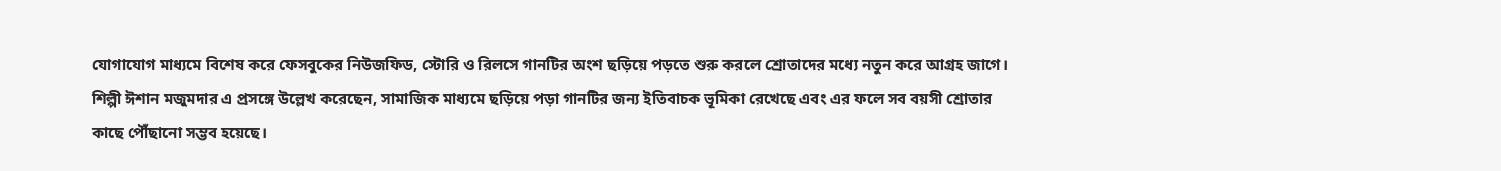যোগাযোগ মাধ্যমে বিশেষ করে ফেসবুকের নিউজফিড, স্টোরি ও রিলসে গানটির অংশ ছড়িয়ে পড়তে শুরু করলে শ্রোতাদের মধ্যে নতুন করে আগ্রহ জাগে। শিল্পী ঈশান মজুমদার এ প্রসঙ্গে উল্লেখ করেছেন, সামাজিক মাধ্যমে ছড়িয়ে পড়া গানটির জন্য ইতিবাচক ভূমিকা রেখেছে এবং এর ফলে সব বয়সী শ্রোতার কাছে পৌঁছানো সম্ভব হয়েছে।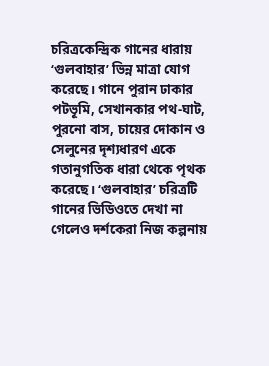চরিত্রকেন্দ্রিক গানের ধারায় ‘গুলবাহার’ ভিন্ন মাত্রা যোগ করেছে। গানে পুরান ঢাকার পটভূমি, সেখানকার পথ-ঘাট, পুরনো বাস, চায়ের দোকান ও সেলুনের দৃশ্যধারণ একে গতানুগতিক ধারা থেকে পৃথক করেছে। ‘গুলবাহার’ চরিত্রটি গানের ভিডিওতে দেখা না গেলেও দর্শকেরা নিজ কল্পনায়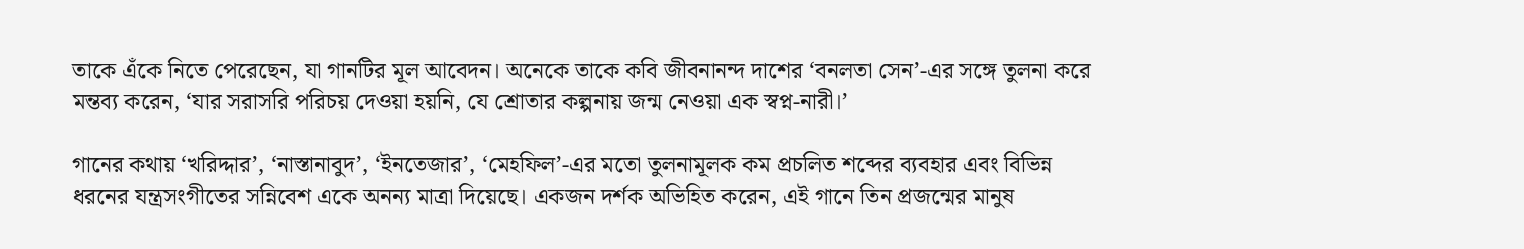তাকে এঁকে নিতে পেরেছেন, যা গানটির মূল আবেদন। অনেকে তাকে কবি জীবনানন্দ দাশের ‘বনলতা সেন’-এর সঙ্গে তুলনা করে মন্তব্য করেন, ‘যার সরাসরি পরিচয় দেওয়া হয়নি, যে শ্রোতার কল্পনায় জন্ম নেওয়া এক স্বপ্ন-নারী।’

গানের কথায় ‘খরিদ্দার’, ‘নাস্তানাবুদ’, ‘ইনতেজার’, ‘মেহফিল’-এর মতো তুলনামূলক কম প্রচলিত শব্দের ব্যবহার এবং বিভিন্ন ধরনের যন্ত্রসংগীতের সন্নিবেশ একে অনন্য মাত্রা দিয়েছে। একজন দর্শক অভিহিত করেন, এই গানে তিন প্রজন্মের মানুষ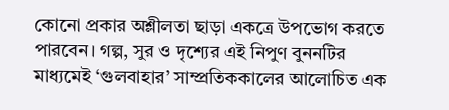কোনো প্রকার অশ্লীলতা ছাড়া একত্রে উপভোগ করতে পারবেন। গল্প, সুর ও দৃশ্যের এই নিপুণ বুননটির মাধ্যমেই ‘গুলবাহার’ সাম্প্রতিককালের আলোচিত এক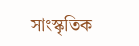সাংস্কৃতিক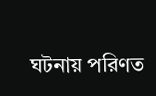ঘটনায় পরিণত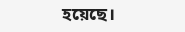হয়েছে।